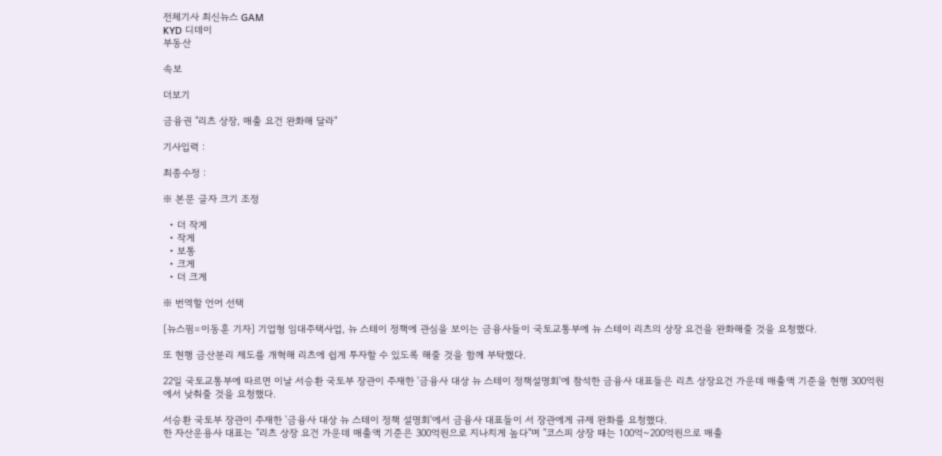전체기사 최신뉴스 GAM
KYD 디데이
부동산

속보

더보기

금융권 "리츠 상장, 매출 요건 완화해 달라"

기사입력 :

최종수정 :

※ 본문 글자 크기 조정

  • 더 작게
  • 작게
  • 보통
  • 크게
  • 더 크게

※ 번역할 언어 선택

[뉴스핌=이동훈 기자] 기업형 임대주택사업, 뉴 스테이 정책에 관심을 보이는 금융사들이 국토교통부에 뉴 스테이 리츠의 상장 요건을 완화해줄 것을 요청했다.

또 현행 금산분리 제도를 개혁해 리츠에 쉽게 투자할 수 있도록 해줄 것을 함께 부탁했다.

22일 국토교통부에 따르면 이날 서승환 국토부 장관이 주재한 '금융사 대상 뉴 스테이 정책설명회'에 참석한 금융사 대표들은 리츠 상장요건 가운데 매출액 기준을 현행 300억원에서 낮춰줄 것을 요청했다.

서승환 국토부 장관이 주재한 '금융사 대상 뉴 스테이 정책 설명회'에서 금융사 대표들이 서 장관에게 규제 완화를 요청했다.
한 자산운용사 대표는 "리츠 상장 요건 가운데 매출액 기준은 300억원으로 지나치게 높다"며 "코스피 상장 때는 100억~200억원으로 매출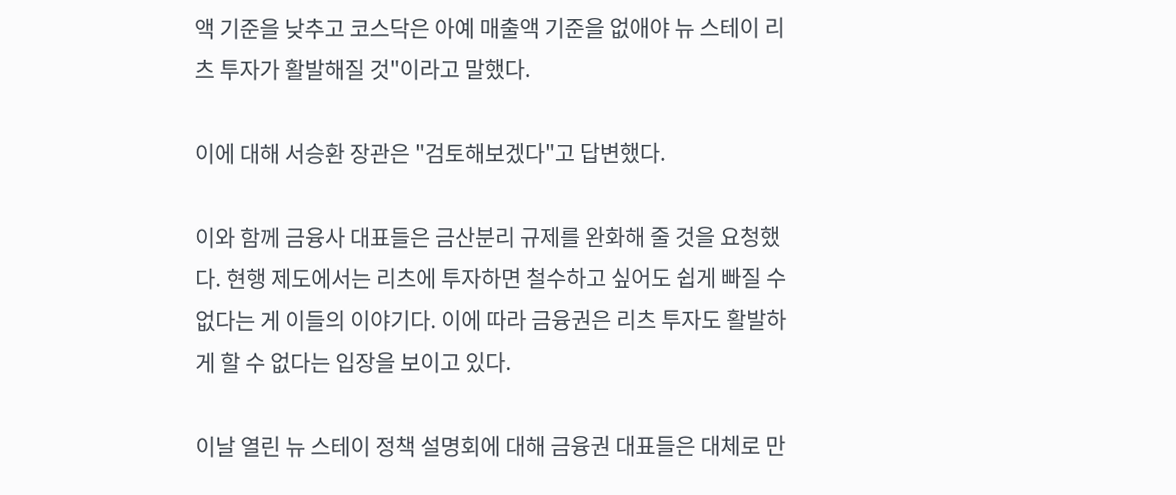액 기준을 낮추고 코스닥은 아예 매출액 기준을 없애야 뉴 스테이 리츠 투자가 활발해질 것"이라고 말했다.

이에 대해 서승환 장관은 "검토해보겠다"고 답변했다.

이와 함께 금융사 대표들은 금산분리 규제를 완화해 줄 것을 요청했다. 현행 제도에서는 리츠에 투자하면 철수하고 싶어도 쉽게 빠질 수 없다는 게 이들의 이야기다. 이에 따라 금융권은 리츠 투자도 활발하게 할 수 없다는 입장을 보이고 있다.

이날 열린 뉴 스테이 정책 설명회에 대해 금융권 대표들은 대체로 만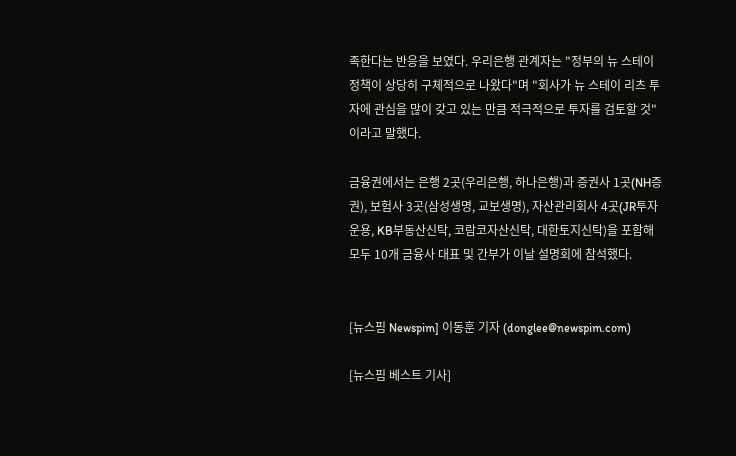족한다는 반응을 보였다. 우리은행 관계자는 "정부의 뉴 스테이 정책이 상당히 구체적으로 나왔다"며 "회사가 뉴 스테이 리츠 투자에 관심을 많이 갖고 있는 만큼 적극적으로 투자를 검토할 것"이라고 말했다.

금융권에서는 은행 2곳(우리은행, 하나은행)과 증권사 1곳(NH증권), 보험사 3곳(삼성생명, 교보생명), 자산관리회사 4곳(JR투자운용, KB부동산신탁, 코람코자산신탁, 대한토지신탁)을 포함해 모두 10개 금융사 대표 및 간부가 이날 설명회에 참석했다.


[뉴스핌 Newspim] 이동훈 기자 (donglee@newspim.com)

[뉴스핌 베스트 기사]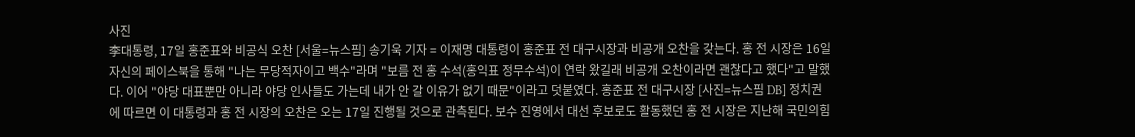사진
李대통령, 17일 홍준표와 비공식 오찬 [서울=뉴스핌] 송기욱 기자 = 이재명 대통령이 홍준표 전 대구시장과 비공개 오찬을 갖는다. 홍 전 시장은 16일 자신의 페이스북을 통해 "나는 무당적자이고 백수"라며 "보름 전 홍 수석(홍익표 정무수석)이 연락 왔길래 비공개 오찬이라면 괜찮다고 했다"고 말했다. 이어 "야당 대표뿐만 아니라 야당 인사들도 가는데 내가 안 갈 이유가 없기 때문"이라고 덧붙였다. 홍준표 전 대구시장 [사진=뉴스핌 DB] 정치권에 따르면 이 대통령과 홍 전 시장의 오찬은 오는 17일 진행될 것으로 관측된다. 보수 진영에서 대선 후보로도 활동했던 홍 전 시장은 지난해 국민의힘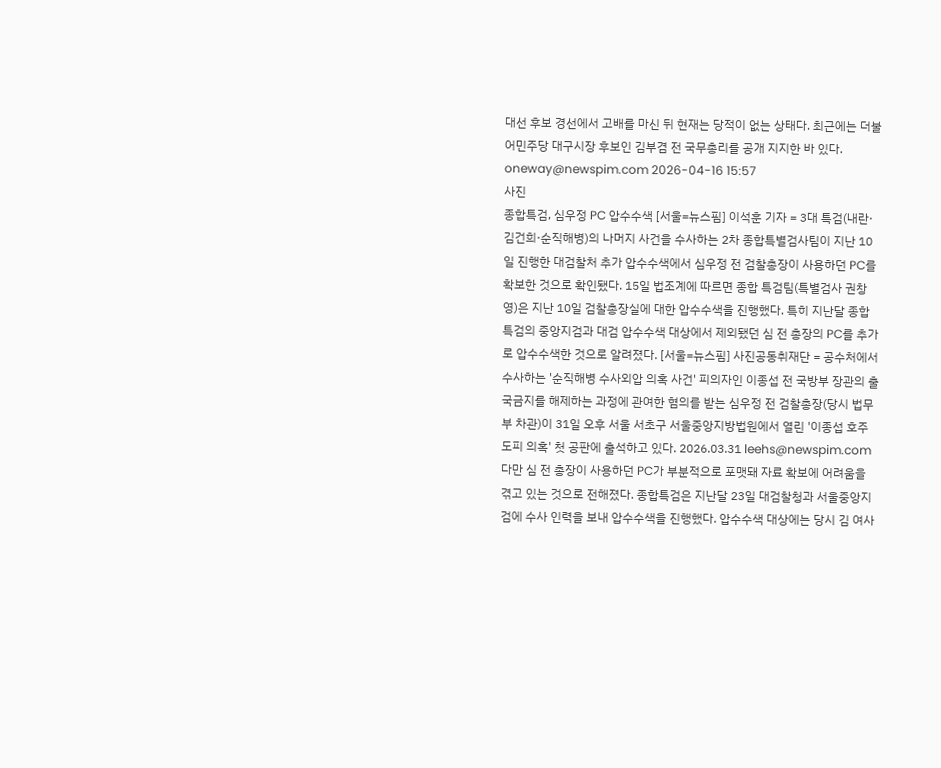대선 후보 경선에서 고배를 마신 뒤 현재는 당적이 없는 상태다. 최근에는 더불어민주당 대구시장 후보인 김부겸 전 국무총리를 공개 지지한 바 있다. oneway@newspim.com 2026-04-16 15:57
사진
종합특검, 심우정 PC 압수수색 [서울=뉴스핌] 이석훈 기자 = 3대 특검(내란·김건희·순직해병)의 나머지 사건을 수사하는 2차 종합특별검사팀이 지난 10일 진행한 대검찰처 추가 압수수색에서 심우정 전 검찰총장이 사용하던 PC를 확보한 것으로 확인됐다. 15일 법조계에 따르면 종합 특검팀(특별검사 권창영)은 지난 10일 검찰총장실에 대한 압수수색을 진행했다. 특히 지난달 종합특검의 중앙지검과 대검 압수수색 대상에서 제외됐던 심 전 총장의 PC를 추가로 압수수색한 것으로 알려졌다. [서울=뉴스핌] 사진공동취재단 = 공수처에서 수사하는 '순직해병 수사외압 의혹 사건' 피의자인 이종섭 전 국방부 장관의 출국금지를 해제하는 과정에 관여한 혐의를 받는 심우정 전 검찰총장(당시 법무부 차관)이 31일 오후 서울 서초구 서울중앙지방법원에서 열린 '이종섭 호주 도피 의혹' 첫 공판에 출석하고 있다. 2026.03.31 leehs@newspim.com 다만 심 전 총장이 사용하던 PC가 부분적으로 포맷돼 자료 확보에 어려움을 겪고 있는 것으로 전해졌다. 종합특검은 지난달 23일 대검찰청과 서울중앙지검에 수사 인력을 보내 압수수색을 진행했다. 압수수색 대상에는 당시 김 여사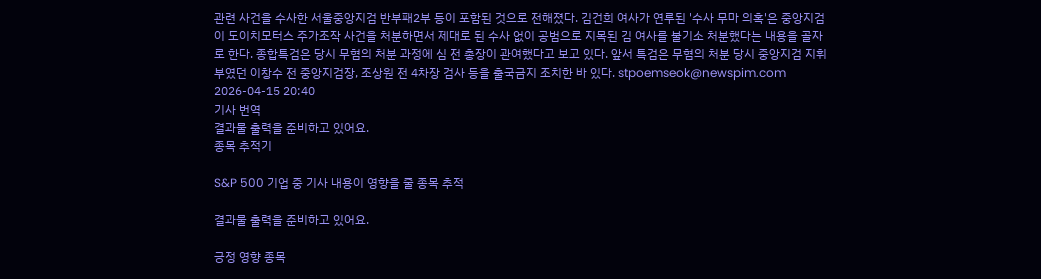관련 사건을 수사한 서울중앙지검 반부패2부 등이 포함된 것으로 전해졌다. 김건희 여사가 연루된 '수사 무마 의혹'은 중앙지검이 도이치모터스 주가조작 사건을 처분하면서 제대로 된 수사 없이 공범으로 지목된 김 여사를 불기소 처분했다는 내용을 골자로 한다. 종합특검은 당시 무혐의 처분 과정에 심 전 총장이 관여했다고 보고 있다. 앞서 특검은 무혐의 처분 당시 중앙지검 지휘부였던 이창수 전 중앙지검장, 조상원 전 4차장 검사 등을 출국금지 조치한 바 있다. stpoemseok@newspim.com 2026-04-15 20:40
기사 번역
결과물 출력을 준비하고 있어요.
종목 추적기

S&P 500 기업 중 기사 내용이 영향을 줄 종목 추적

결과물 출력을 준비하고 있어요.

긍정 영향 종목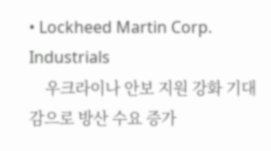• Lockheed Martin Corp. Industrials
    우크라이나 안보 지원 강화 기대감으로 방산 수요 증가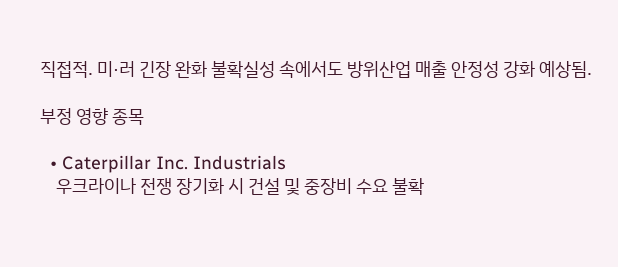직접적. 미·러 긴장 완화 불확실성 속에서도 방위산업 매출 안정성 강화 예상됨.

부정 영향 종목

  • Caterpillar Inc. Industrials
    우크라이나 전쟁 장기화 시 건설 및 중장비 수요 불확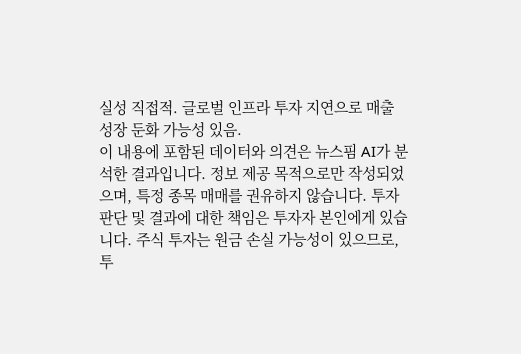실성 직접적. 글로벌 인프라 투자 지연으로 매출 성장 둔화 가능성 있음.
이 내용에 포함된 데이터와 의견은 뉴스핌 AI가 분석한 결과입니다. 정보 제공 목적으로만 작성되었으며, 특정 종목 매매를 권유하지 않습니다. 투자 판단 및 결과에 대한 책임은 투자자 본인에게 있습니다. 주식 투자는 원금 손실 가능성이 있으므로, 투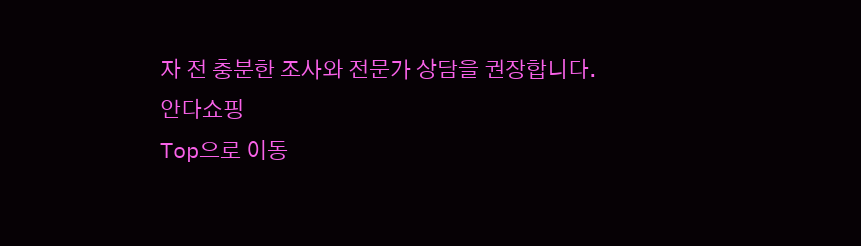자 전 충분한 조사와 전문가 상담을 권장합니다.
안다쇼핑
Top으로 이동